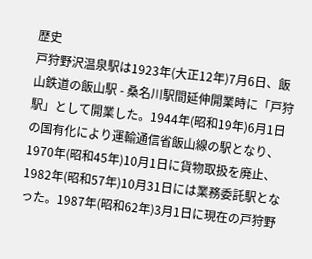歴史
戸狩野沢温泉駅は1923年(大正12年)7月6日、飯山鉄道の飯山駅 - 桑名川駅間延伸開業時に「戸狩駅」として開業した。1944年(昭和19年)6月1日の国有化により運輸通信省飯山線の駅となり、1970年(昭和45年)10月1日に貨物取扱を廃止、1982年(昭和57年)10月31日には業務委託駅となった。1987年(昭和62年)3月1日に現在の戸狩野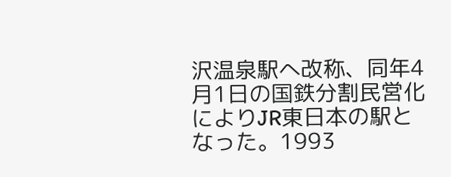沢温泉駅へ改称、同年4月1日の国鉄分割民営化によりJR東日本の駅となった。1993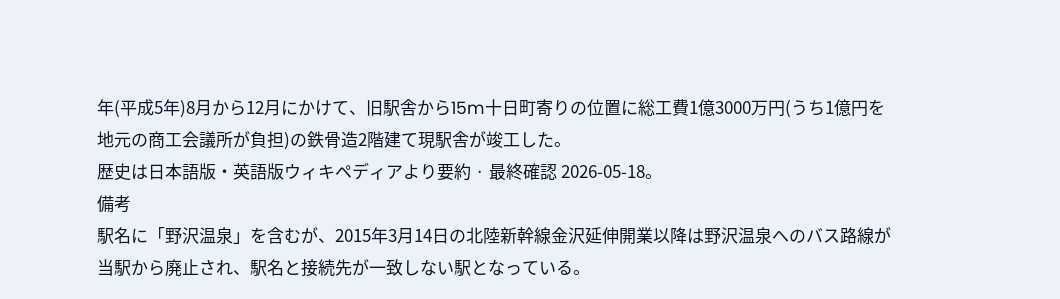年(平成5年)8月から12月にかけて、旧駅舎から15m十日町寄りの位置に総工費1億3000万円(うち1億円を地元の商工会議所が負担)の鉄骨造2階建て現駅舎が竣工した。
歴史は日本語版・英語版ウィキペディアより要約 · 最終確認 2026-05-18。
備考
駅名に「野沢温泉」を含むが、2015年3月14日の北陸新幹線金沢延伸開業以降は野沢温泉へのバス路線が当駅から廃止され、駅名と接続先が一致しない駅となっている。